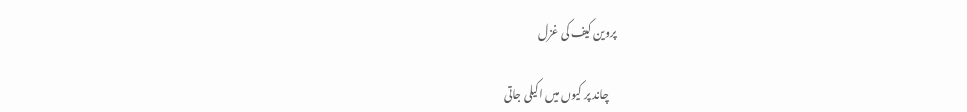پروین کیف کی غزل

    چاند پر کیوں میں اکیلی جاتی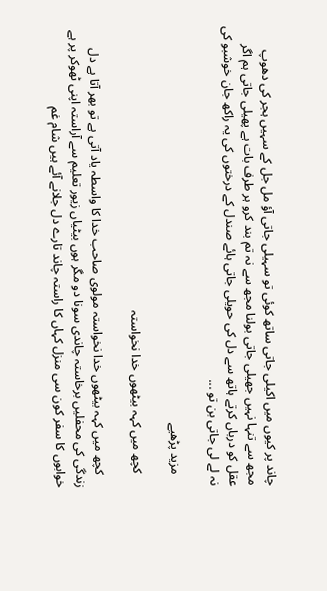چاند پر کیوں میں اکیلی جاتی ساتھ کوئی تو سہیلی جاتی آؤ مل جل کے سہیں ہجر کی دھوپ مجھ سے تنہا نہیں جھیلی جاتی بولنا مجھ سے نہ تم بند کرو ہر طرف بات ہے پھیلی جاتی ہم اگر عقل کو درباں کرتے ہاتھ سے دل کی حویلی جاتی ہائے صندل کے درختوں کی یہ راکھ جان خوشبو کی نہ لے لی جاتی بن تو ...

    مزید پڑھیے

    کچھ میں کہہ بیٹھوں خدا نخواستہ

    کچھ میں کہہ بیٹھوں خدا نخواستہ مولوی صاحب خدا کا واسطہ یاد آتی ہے تو بھر آتا ہے دل زندگی کی محفلیں برخاستہ چاندی سونا دو مگر ہوں بیٹیاں زیور تعلیم سے آراستہ اپنی ٹھوکر پر ہے خوابوں کا سفر کون سی منزل کہاں کا راستہ چاند تارے دل جلانے آئے ہیں شام غم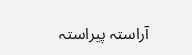آراستہ پیراستہ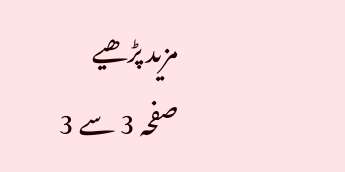مزید پڑھیے
صفحہ 3 سے 3